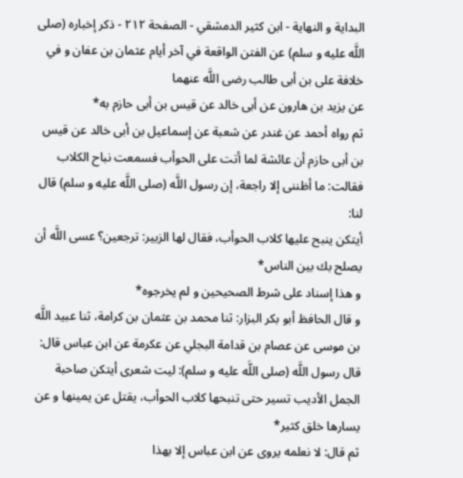البداية و النهاية - ابن كثير الدمشقي - الصفحة ٢١٢ - ذكر إخباره (صلى اللَّه عليه و سلم) عن الفتن الواقعة في آخر أيام عثمان بن عفان و في خلافة على بن أبى طالب رضى اللَّه عنهما
عن يزيد بن هارون عن أبى خالد عن قيس بن أبى حازم به*
ثم رواه أحمد عن غندر عن شعبة عن إسماعيل بن أبى خالد عن قيس بن أبى حازم أن عائشة لما أتت على الحوأب فسمعت نباح الكلاب فقالت: ما أظننى إلا راجعة، إن رسول اللَّه (صلى اللَّه عليه و سلم) قال لنا:
أيتكن ينبح عليها كلاب الحوأب، فقال لها الزبير: ترجعين؟ عسى اللَّه أن يصلح بك بين الناس*
و هذا إسناد على شرط الصحيحين و لم يخرجوه*
و قال الحافظ أبو بكر البزار: ثنا محمد بن عثمان بن كرامة، ثنا عبيد اللَّه بن موسى عن عصام بن قدامة البجلي عن عكرمة عن ابن عباس قال:
قال رسول اللَّه (صلى اللَّه عليه و سلم): ليت شعرى أيتكن صاحبة الجمل الأديب تسير حتى تنبحها كلاب الحوأب، يقتل عن يمينها و عن يسارها خلق كثير*
ثم قال: لا نعلمه يروى عن ابن عباس إلا بهذا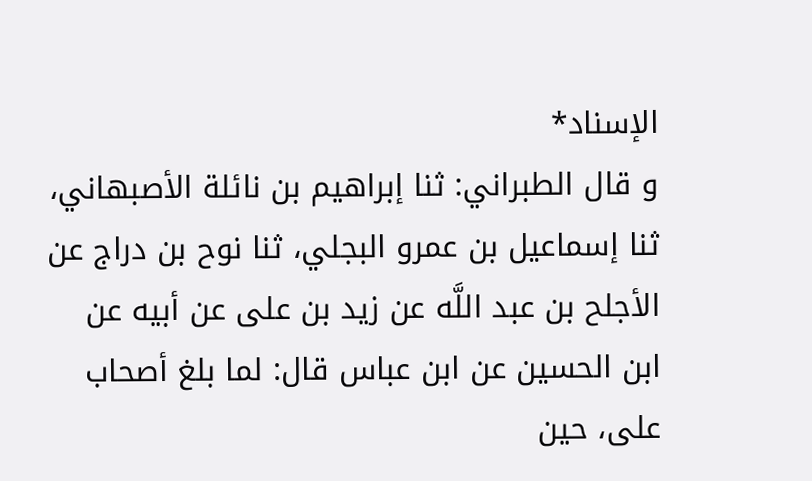الإسناد*
و قال الطبراني: ثنا إبراهيم بن نائلة الأصبهاني، ثنا إسماعيل بن عمرو البجلي، ثنا نوح بن دراج عن الأجلح بن عبد اللَّه عن زيد بن على عن أبيه عن ابن الحسين عن ابن عباس قال: لما بلغ أصحاب على، حين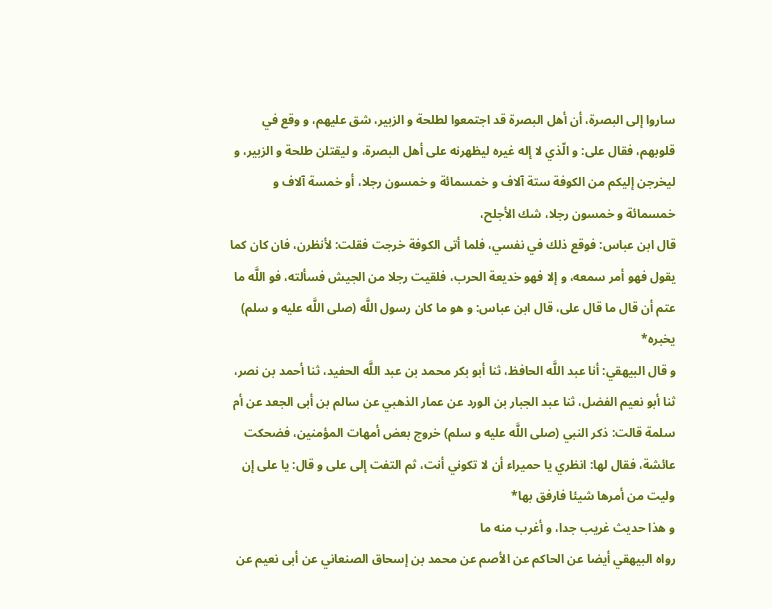ساروا إلى البصرة، أن أهل البصرة قد اجتمعوا لطلحة و الزبير، شق عليهم، و وقع في قلوبهم، فقال على: و الّذي لا إله غيره ليظهرنه على أهل البصرة، و ليقتلن طلحة و الزبير، و ليخرجن إليكم من الكوفة ستة آلاف و خمسمائة و خمسون رجلا، أو خمسة آلاف و خمسمائة و خمسون رجلا، شك الأجلح،
قال ابن عباس: فوقع ذلك في نفسي، فلما أتى الكوفة خرجت فقلت: لأنظرن، فان كان كما يقول فهو أمر سمعه، و إلا فهو خديعة الحرب، فلقيت رجلا من الجيش فسألته، فو اللَّه ما عتم أن قال ما قال على، قال ابن عباس: و هو ما كان رسول اللَّه (صلى اللَّه عليه و سلم) يخبره*
و قال البيهقي: أنا عبد اللَّه الحافظ، ثنا أبو بكر محمد بن عبد اللَّه الحفيد، ثنا أحمد بن نصر، ثنا أبو نعيم الفضل، ثنا عبد الجبار بن الورد عن عمار الذهبي عن سالم بن أبى الجعد عن أم سلمة قالت: ذكر النبي (صلى اللَّه عليه و سلم) خروج بعض أمهات المؤمنين، فضحكت عائشة، فقال لها: انظري يا حميراء أن لا تكوني أنت، ثم التفت إلى على و قال: يا على إن وليت من أمرها شيئا فارفق بها*
و هذا حديث غريب جدا، و أغرب منه ما
رواه البيهقي أيضا عن الحاكم عن الأصم عن محمد بن إسحاق الصنعاني عن أبى نعيم عن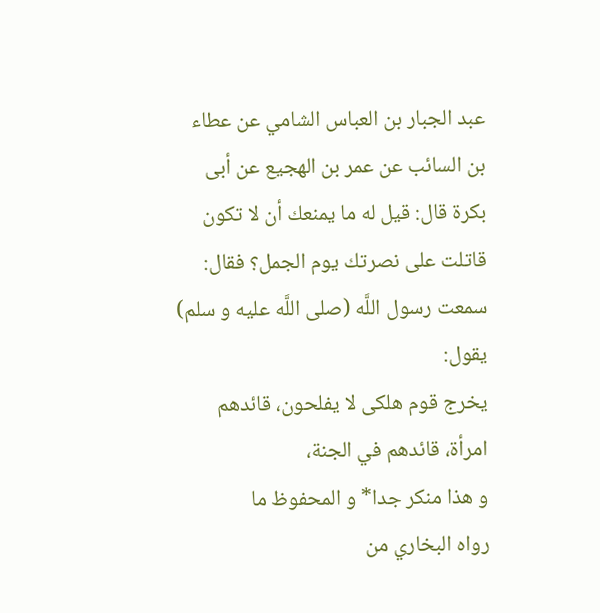عبد الجبار بن العباس الشامي عن عطاء بن السائب عن عمر بن الهجيع عن أبى بكرة قال: قيل له ما يمنعك أن لا تكون قاتلت على نصرتك يوم الجمل؟ فقال: سمعت رسول اللَّه (صلى اللَّه عليه و سلم) يقول:
يخرج قوم هلكى لا يفلحون، قائدهم امرأة، قائدهم في الجنة،
و هذا منكر جدا* و المحفوظ ما
رواه البخاري من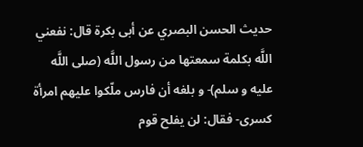حديث الحسن البصري عن أبى بكرة قال: نفعني اللَّه بكلمة سمعتها من رسول اللَّه (صلى اللَّه عليه و سلم)- و بلغه أن فارس ملّكوا عليهم امرأة كسرى- فقال: لن يفلح قوم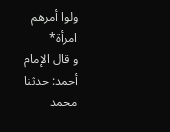ولوا أمرهم امرأة*
و قال الإمام أحمد: حدثنا محمد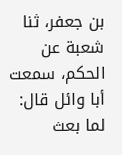بن جعفر، ثنا شعبة عن الحكم، سمعت أبا وائل قال: لما بعث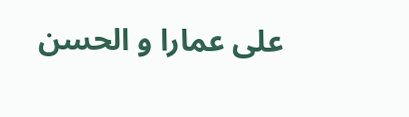على عمارا و الحسن